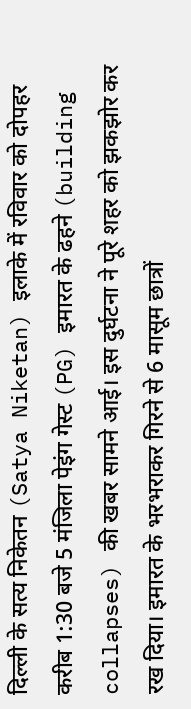दिल्ली के सत्य निकेतन (Satya Niketan) इलाके में रविवार को दोपहर करीब 1:30 बजे 5 मंजिला पेइंग गेस्ट (PG) इमारत के ढहने (building collapses) की खबर सामने आई। इस दुर्घटना ने पूरे शहर को झकझोर कर रख दिया। इमारत के भरभराकर गिरने से 6 मासूम छात्रों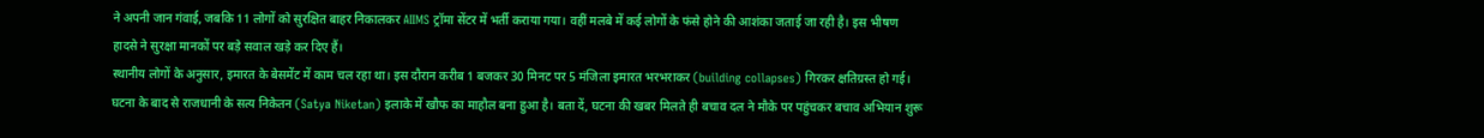ने अपनी जान गंवाई, जबकि 11 लोगों को सुरक्षित बाहर निकालकर AIIMS ट्रॉमा सेंटर में भर्ती कराया गया। वहीं मलबे में कई लोगों के फंसे होने की आशंका जताई जा रही है। इस भीषण हादसे ने सुरक्षा मानकों पर बड़े सवाल खड़े कर दिए हैं।
स्थानीय लोगों के अनुसार, इमारत के बेसमेंट में काम चल रहा था। इस दौरान करीब 1 बजकर 30 मिनट पर 5 मंजिला इमारत भरभराकर (building collapses) गिरकर क्षतिग्रस्त हो गई। घटना के बाद से राजधानी के सत्य निकेतन (Satya Niketan) इलाके में खौफ का माहौल बना हुआ है। बता दें, घटना की खबर मिलते ही बचाव दल ने मौके पर पहुंचकर बचाव अभियान शुरू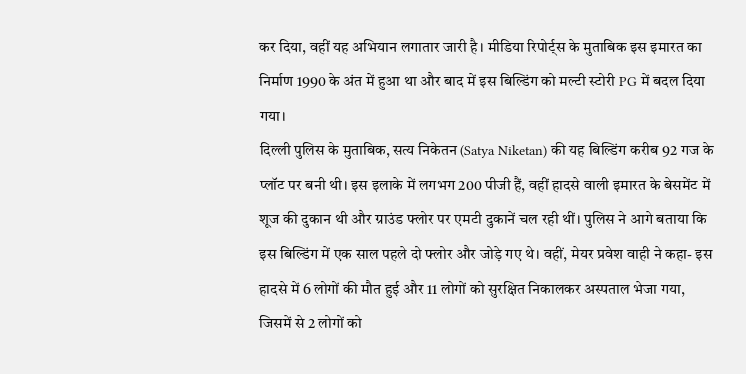कर दिया, वहीं यह अभियान लगातार जारी है। मीडिया रिपोर्ट्स के मुताबिक इस इमारत का निर्माण 1990 के अंत में हुआ था और बाद में इस बिल्डिंग को मल्टी स्टोरी PG में बदल दिया गया।
दिल्ली पुलिस के मुताबिक, सत्य निकेतन (Satya Niketan) की यह बिल्डिंग करीब 92 गज के प्लॉट पर बनी थी। इस इलाके में लगभग 200 पीजी हैं, वहीं हादसे वाली इमारत के बेसमेंट में शूज की दुकान थी और ग्राउंड फ्लोर पर एमटी दुकानें चल रही थीं। पुलिस ने आगे बताया कि इस बिल्डिंग में एक साल पहले दो फ्लोर और जोड़े गए थे। वहीं, मेयर प्रवेश वाही ने कहा- इस हादसे में 6 लोगों की मौत हुई और 11 लोगों को सुरक्षित निकालकर अस्पताल भेजा गया, जिसमें से 2 लोगों को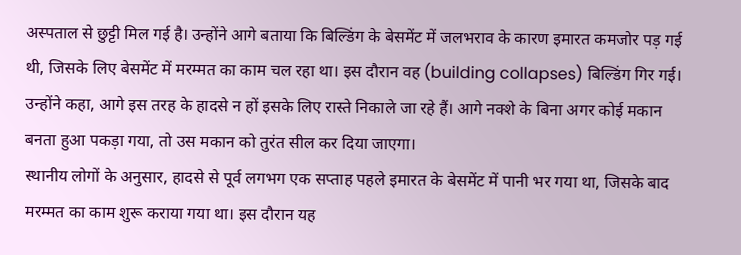अस्पताल से छुट्टी मिल गई है। उन्होंने आगे बताया कि बिल्डिंग के बेसमेंट में जलभराव के कारण इमारत कमजोर पड़ गई थी, जिसके लिए बेसमेंट में मरम्मत का काम चल रहा था। इस दौरान वह (building collapses) बिल्डिंग गिर गई। उन्होंने कहा, आगे इस तरह के हादसे न हों इसके लिए रास्ते निकाले जा रहे हैं। आगे नक्शे के बिना अगर कोई मकान बनता हुआ पकड़ा गया, तो उस मकान को तुरंत सील कर दिया जाएगा।
स्थानीय लोगों के अनुसार, हादसे से पूर्व लगभग एक सप्ताह पहले इमारत के बेसमेंट में पानी भर गया था, जिसके बाद मरम्मत का काम शुरू कराया गया था। इस दौरान यह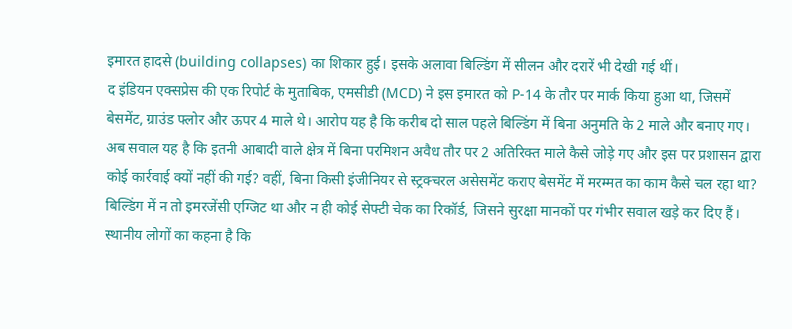इमारत हादसे (building collapses) का शिकार हुई। इसके अलावा बिल्डिंग में सीलन और दरारें भी देखी गई थीं।
द इंडियन एक्सप्रेस की एक रिपोर्ट के मुताबिक, एमसीडी (MCD) ने इस इमारत को P-14 के तौर पर मार्क किया हुआ था, जिसमें बेसमेंट, ग्राउंड फ्लोर और ऊपर 4 माले थे। आरोप यह है कि करीब दो साल पहले बिल्डिंग में बिना अनुमति के 2 माले और बनाए गए। अब सवाल यह है कि इतनी आबादी वाले क्षेत्र में बिना परमिशन अवैध तौर पर 2 अतिरिक्त माले कैसे जोड़े गए और इस पर प्रशासन द्वारा कोई कार्रवाई क्यों नहीं की गई? वहीं, बिना किसी इंजीनियर से स्ट्रक्चरल असेसमेंट कराए बेसमेंट में मरम्मत का काम कैसे चल रहा था?
बिल्डिंग में न तो इमरजेंसी एग्जिट था और न ही कोई सेफ्टी चेक का रिकॉर्ड, जिसने सुरक्षा मानकों पर गंभीर सवाल खड़े कर दिए हैं। स्थानीय लोगों का कहना है कि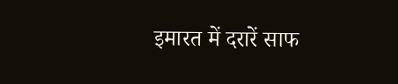इमारत में दरारें साफ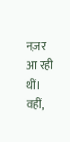नज़र आ रही थीं। वहीं,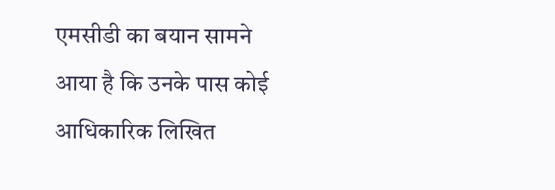एमसीडी का बयान सामने आया है कि उनके पास कोई आधिकारिक लिखित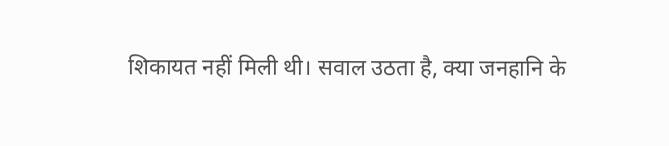शिकायत नहीं मिली थी। सवाल उठता है, क्या जनहानि के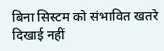बिना सिस्टम को संभावित खतरे दिखाई नहीं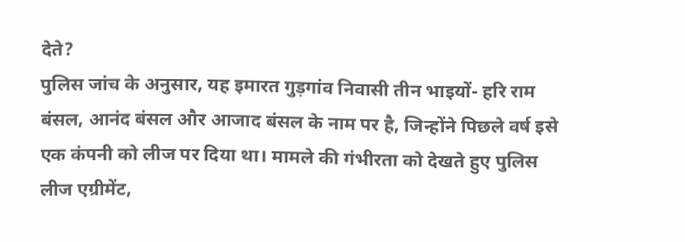देते?
पुलिस जांच के अनुसार, यह इमारत गुड़गांव निवासी तीन भाइयों- हरि राम बंसल, आनंद बंसल और आजाद बंसल के नाम पर है, जिन्होंने पिछले वर्ष इसे एक कंपनी को लीज पर दिया था। मामले की गंभीरता को देखते हुए पुलिस लीज एग्रीमेंट,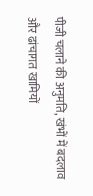पीजी चलाने की अनुमति, खंभों में बदलाव और ढांचागत खामियों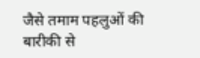जैसे तमाम पहलुओं की बारीकी से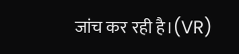जांच कर रही है।(VR)